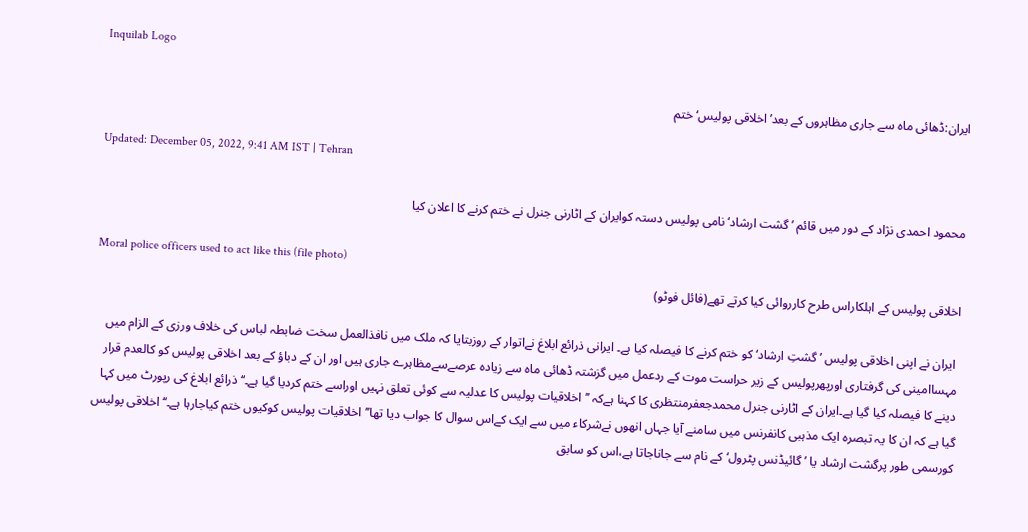Inquilab Logo

ایران:ڈھائی ماہ سے جاری مظاہروں کے بعد’اخلاقی پولیس‘ ختم

Updated: December 05, 2022, 9:41 AM IST | Tehran

محمود احمدی نژاد کے دور میں قائم ’گشت ارشاد‘ نامی پولیس دستہ کوایران کے اٹارنی جنرل نے ختم کرنے کا اعلان کیا

Moral police officers used to act like this (file photo)
اخلاقی پولیس کے اہلکاراس طرح کارروائی کیا کرتے تھے(فائل فوٹو)

 ایران نے اپنی اخلاقی پولیس ’گشتِ ارشاد‘ کو ختم کرنے کا فیصلہ کیا ہے۔ ایرانی ذرائع ابلاغ نےاتوار کے روزبتایا کہ ملک میں نافذالعمل سخت ضابطہ لباس کی خلاف ورزی کے الزام میں مہساامینی کی گرفتاری اورپھرپولیس کے زیر حراست موت کے ردعمل میں گزشتہ ڈھائی ماہ سے زیادہ عرصےسےمظاہرے جاری ہیں اور ان کے دباؤ کے بعد اخلاقی پولیس کو کالعدم قرار دینے کا فیصلہ کیا گیا ہے۔ایران کے اٹارنی جنرل محمدجعفرمنتظری کا کہنا ہےکہ ’’اخلاقیات پولیس کا عدلیہ سے کوئی تعلق نہیں اوراسے ختم کردیا گیا ہے۔‘‘ذرائع ابلاغ کی رپورٹ میں کہا گیا ہے کہ ان کا یہ تبصرہ ایک مذہبی کانفرنس میں سامنے آیا جہاں انھوں نےشرکاء میں سے ایک کےاس سوال کا جواب دیا تھا’’اخلاقیات پولیس کوکیوں ختم کیاجارہا ہے۔‘‘اخلاقی پولیس کورسمی طور پرگشت ارشاد یا ’گائیڈنس پٹرول‘کے نام سے جاناجاتا ہے،اس کو سابق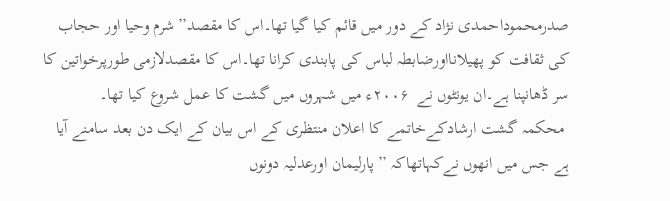صدرمحموداحمدی نژاد کے دور میں قائم کیا گیا تھا۔اس کا مقصد’’شرم وحیا اور حجاب کی ثقافت کو پھیلانااورضابطہ لباس کی پابندی کرانا تھا۔اس کا مقصدلازمی طورپرخواتین کا سر ڈھانپنا ہے۔ان یونٹوں نے  ۲۰۰۶ء میں شہروں میں گشت کا عمل شروع کیا تھا۔
 محکمہ گشت ارشادکےخاتمے کا اعلان منتظری کے اس بیان کے ایک دن بعد سامنے آیا ہے جس میں انھوں نےکہاتھاکہ ’’پارلیمان اورعدلیہ دونوں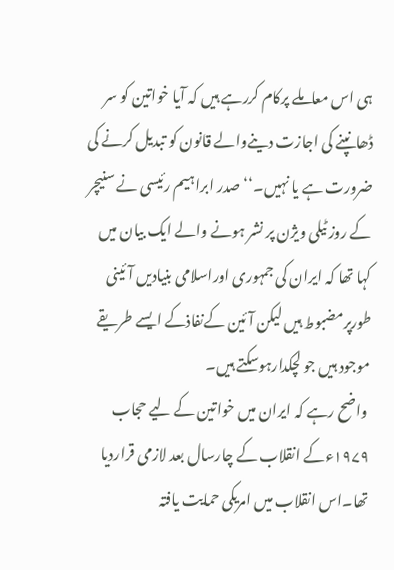ہی اس معاملے پرکام کررہے ہیں کہ آیا خواتین کو سر ڈھانپنے کی اجازت دینےوالے قانون کو تبدیل کرنے کی ضرورت ہے یا نہیں۔‘‘ صدر ابراہیم رئیسی نے سنیچر کے روز ٹیلی ویژن پر نشر ہونے والے ایک بیان میں کہا تھا کہ ایران کی جمہوری اوراسلامی بنیادیں آئینی طورپرمضبوط ہیں لیکن آئین کےنفاذکے ایسے طریقے موجود ہیں جو لچکدارہوسکتے ہیں۔
 واضح رہے کہ ایران میں خواتین کے لیے حجاب ۱۹۷۹ءکے انقلاب کے چارسال بعد لازمی قراردیا تھا۔اس انقلاب میں امریکی حمایت یافتہ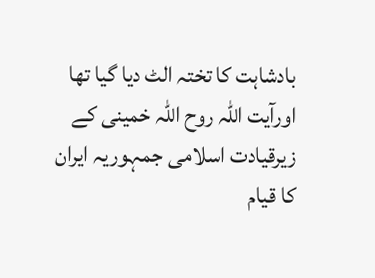بادشاہت کا تختہ الٹ دیا گیا تھا اورآیت اللہ روح اللہ خمینی کے زیرقیادت اسلامی جمہوریہ ایران کا قیام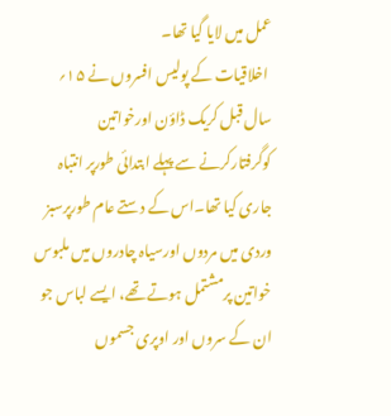عمل میں لایا گیا تھا۔
 اخلاقیات کے پولیس افسروں نے ۱۵؍ سال قبل کریک ڈاؤن اورخواتین کوگرفتارکرنے سے پہلے ابتدائی طورپر انتباہ جاری کیا تھا۔اس کے دستے عام طورپرسبز وردی میں مردوں اورسیاہ چادروں میں ملبوس خواتین پرمشتمل ہوتے تھے، ایسے لباس جو ان کے سروں اور اوپری جسموں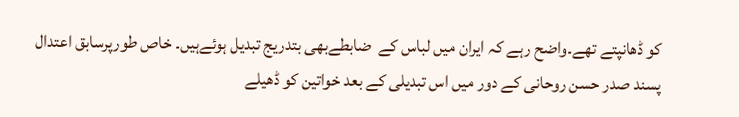کو ڈھانپتے تھے۔واضح رہے کہ ایران میں لباس کے  ضابطےبھی بتدریج تبدیل ہوئےہیں۔ خاص طورپرسابق اعتدال پسند صدر حسن روحانی کے دور میں اس تبدیلی کے بعد خواتین کو ڈھیلے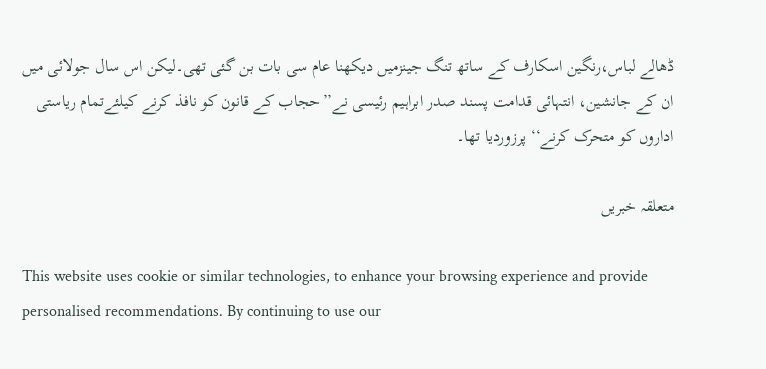ڈھالے لباس،رنگین اسکارف کے ساتھ تنگ جینزمیں دیکھنا عام سی بات بن گئی تھی۔لیکن اس سال جولائی میں ان کے جانشین، انتہائی قدامت پسند صدر ابراہیم رئیسی نے’’حجاب کے قانون کو نافذ کرنے کیلئےتمام ریاستی اداروں کو متحرک کرنے‘‘ پرزوردیا تھا۔

متعلقہ خبریں

This website uses cookie or similar technologies, to enhance your browsing experience and provide personalised recommendations. By continuing to use our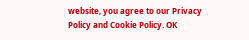website, you agree to our Privacy Policy and Cookie Policy. OK